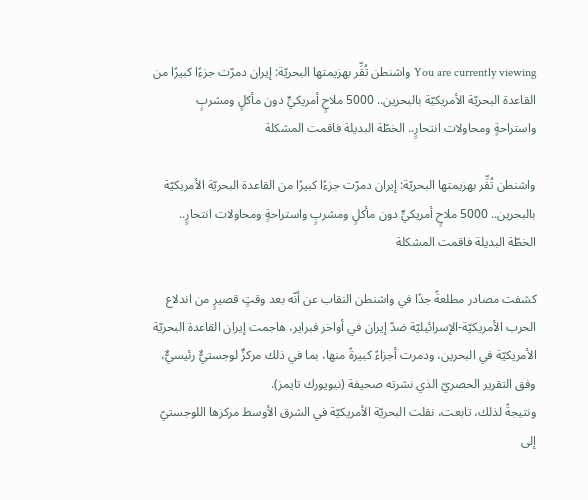You are currently viewing واشنطن تُقِّر بهزيمتها البحريّة: إيران دمرّت جزءًا كبيرًا من القاعدة البحريّة الأمريكيّة بالبحرين.. 5000 ملاحٍ أمريكيٍّ دون مأكلٍ ومشربٍ واستراحةٍ ومحاولات انتحارٍ.. الخطّة البديلة فاقمت المشكلة

واشنطن تُقِّر بهزيمتها البحريّة: إيران دمرّت جزءًا كبيرًا من القاعدة البحريّة الأمريكيّة بالبحرين.. 5000 ملاحٍ أمريكيٍّ دون مأكلٍ ومشربٍ واستراحةٍ ومحاولات انتحارٍ.. الخطّة البديلة فاقمت المشكلة

كشفت مصادر مطلعةً جدًا في واشنطن النقاب عن أنّه بعد وقتٍ قصيرٍ من اندلاع الحرب الأمريكيّة-الإسرائيليّة ضدّ إيران في أواخر فبراير، هاجمت إيران القاعدة البحريّة الأمريكيّة في البحرين، ودمرت أجزاءً كبيرةً منها، بما في ذلك مركزٌ لوجستيٌّ رئيسيٌّ، وفق التقرير الحصريّ الذي نشرته صحيفة (نيويورك تايمز).
ونتيجةً لذلك، تابعت، نقلت البحريّة الأمريكيّة في الشرق الأوسط مركزها اللوجستيّ إلى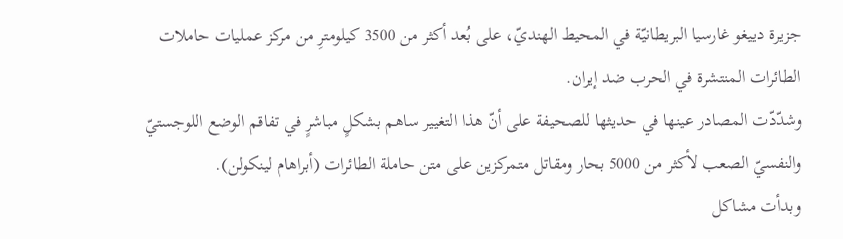جزيرة دييغو غارسيا البريطانيّة في المحيط الهنديّ، على بُعد أكثر من 3500 كيلومترِ من مركز عمليات حاملات الطائرات المنتشرة في الحرب ضد إيران.
وشدّدّت المصادر عينها في حديثها للصحيفة على أنّ هذا التغيير ساهم بشكلٍ مباشرٍ في تفاقم الوضع اللوجستيّ والنفسيّ الصعب لأكثر من 5000 بحار ومقاتل متمركزين على متن حاملة الطائرات (أبراهام لينكولن).
وبدأت مشاكل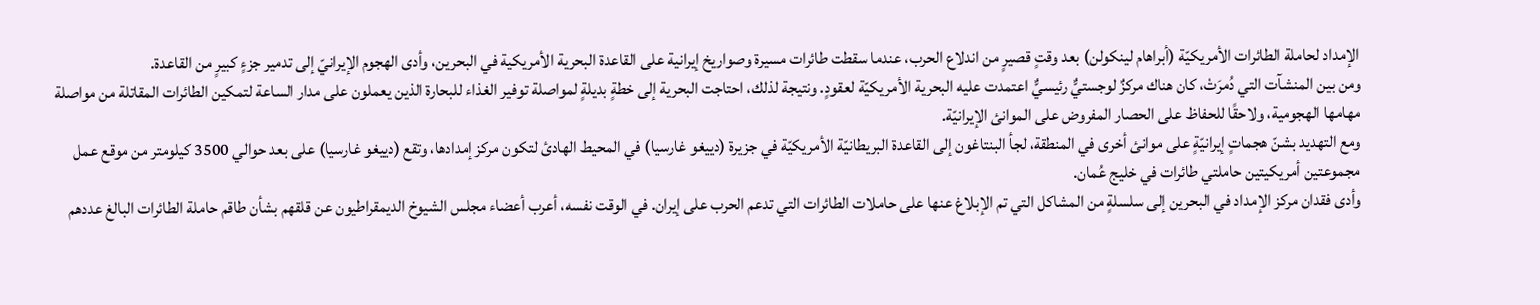الإمداد لحاملة الطائرات الأمريكيّة (أبراهام لينكولن) بعد وقتٍ قصيرٍ من اندلاع الحرب، عندما سقطت طائرات مسيرة وصواريخ إيرانية على القاعدة البحرية الأمريكية في البحرين، وأدى الهجوم الإيرانيّ إلى تدمير جزءٍ كبيرٍ من القاعدة.
ومن بين المنشآت التي دُمرَتْ، كان هناك مركزٌ لوجستيٌّ رئيسيٌّ اعتمدت عليه البحرية الأمريكيّة لعقودٍ. ونتيجة لذلك، احتاجت البحرية إلى خطةٍ بديلةٍ لمواصلة توفير الغذاء للبحارة الذين يعملون على مدار الساعة لتمكين الطائرات المقاتلة من مواصلة مهامها الهجومية، ولاحقًا للحفاظ على الحصار المفروض على الموانئ الإيرانيّة.
ومع التهديد بشنّ هجماتٍ إيرانيّةٍ على موانئ أخرى في المنطقة، لجأ البنتاغون إلى القاعدة البريطانيّة الأمريكيّة في جزيرة (دييغو غارسيا) في المحيط الهادئ لتكون مركز إمدادها، وتقع (دييغو غارسيا) على بعد حوالي 3500 كيلومتر من موقع عمل مجموعتين أمريكيتين حاملتي طائرات في خليج عُمان.
وأدى فقدان مركز الإمداد في البحرين إلى سلسلةٍ من المشاكل التي تم الإبلاغ عنها على حاملات الطائرات التي تدعم الحرب على إيران. في الوقت نفسه، أعرب أعضاء مجلس الشيوخ الديمقراطيون عن قلقهم بشأن طاقم حاملة الطائرات البالغ عددهم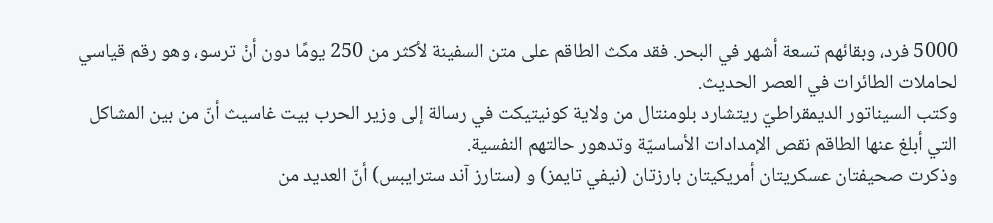5000 فرد، وبقائهم تسعة أشهر في البحر. فقد مكث الطاقم على متن السفينة لأكثر من 250 يومًا دون أنْ ترسو، وهو رقم قياسي لحاملات الطائرات في العصر الحديث.
وكتب السيناتور الديمقراطيّ ريتشارد بلومنتال من ولاية كونيتيكت في رسالة إلى وزير الحرب بيت غاسيث أنّ من بين المشاكل التي أبلغ عنها الطاقم نقص الإمدادات الأساسيّة وتدهور حالتهم النفسية.
وذكرت صحيفتان عسكريتان أمريكيتان بارزتان (نيفي تايمز) و (ستارز آند سترايبس) أنّ العديد من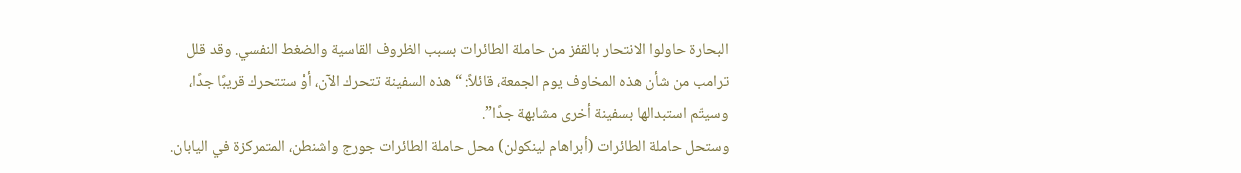البحارة حاولوا الانتحار بالقفز من حاملة الطائرات بسبب الظروف القاسية والضغط النفسي. وقد قلل ترامب من شأن هذه المخاوف يوم الجمعة، قائلاً: “هذه السفينة تتحرك الآن، أوْ ستتحرك قريبًا جدًا، وسيتّم استبدالها بسفينة أخرى مشابهة جدًا”.
وستحل حاملة الطائرات (أبراهام لينكولن) محل حاملة الطائرات جورج واشنطن، المتمركزة في اليابان.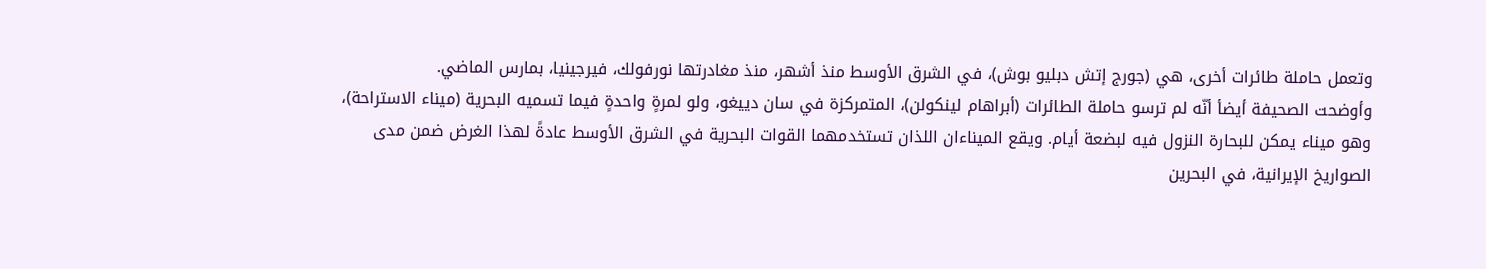وتعمل حاملة طائرات أخرى، هي (جورج إتش دبليو بوش)، في الشرق الأوسط منذ أشهر، منذ مغادرتها نورفولك، فيرجينيا، بمارس الماضي.
وأوضحت الصحيفة أيضأ أنّه لم ترسو حاملة الطائرات (أبراهام لينكولن)، المتمركزة في سان دييغو، ولو لمرةٍ واحدةٍ فيما تسميه البحرية (ميناء الاستراحة)، وهو ميناء يمكن للبحارة النزول فيه لبضعة أيام. ويقع الميناءان اللذان تستخدمهما القوات البحرية في الشرق الأوسط عادةً لهذا الغرض ضمن مدى الصواريخ الإيرانية، في البحرين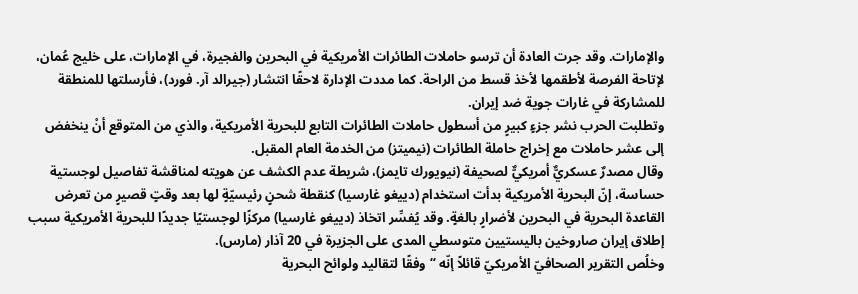والإمارات. وقد جرت العادة أن ترسو حاملات الطائرات الأمريكية في البحرين والفجيرة، في الإمارات، على خليج عُمان، لإتاحة الفرصة لأطقمها لأخذ قسط من الراحة. كما مددت الإدارة لاحقًا انتشار (جيرالد آر. فورد)، فأرسلتها للمنطقة للمشاركة في غارات جوية ضد إيران.
وتطلبت الحرب نشر جزءٍ كبيرٍ من أسطول حاملات الطائرات التابع للبحرية الأمريكية، والذي من المتوقع أنْ ينخفض إلى عشر حاملات مع إخراج حاملة الطائرات (نيميتز) من الخدمة العام المقبل.
وقال مصدرٌ عسكريٌّ أمريكيٌّ لصحيفة (نيويورك تايمز)، شريطة عدم الكشف عن هويته لمناقشة تفاصيل لوجستية حساسة، إنّ البحرية الأمريكية بدأت استخدام (دييغو غارسيا) كنقطة شحنٍ رئيسيّةٍ لها بعد وقتٍ قصيرٍ من تعرض القاعدة البحرية في البحرين لأضرارٍ بالغةٍ. وقد يُفسِّر اتخاذ (دييغو غارسيا) مركزًا لوجستيًا جديدًا للبحرية الأمريكية سبب إطلاق إيران صاروخين باليستيين متوسطي المدى على الجزيرة في 20 آذار (مارس).
وخلُص التقرير الصحافيّ الأمريكيّ قائلاً إنّه “وفقًا لتقاليد ولوائح البحرية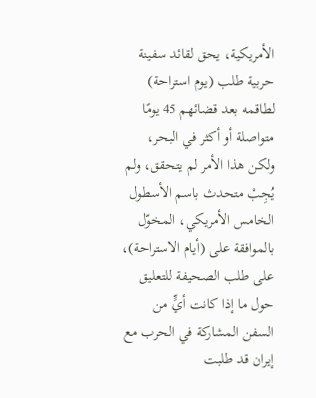الأمريكية، يحق لقائد سفينة حربية طلب (يوم استراحة) لطاقمه بعد قضائهم 45 يومًا متواصلة أو أكثر في البحر، ولكن هذا الأمر لم يتحقق، ولم يُجِبْ متحدث باسم الأسطول الخامس الأمريكي، المخوّل بالموافقة على (أيام الاستراحة)، على طلب الصحيفة للتعليق حول ما إذا كانت أيٍّ من السفن المشاركة في الحرب مع إيران قد طلبت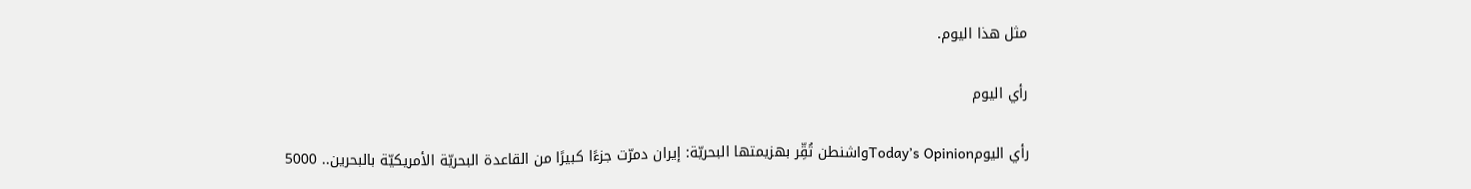مثل هذا اليوم.

رأي اليوم

رأي اليومToday’s Opinionواشنطن تُقِّر بهزيمتها البحريّة: إيران دمرّت جزءًا كبيرًا من القاعدة البحريّة الأمريكيّة بالبحرين.. 5000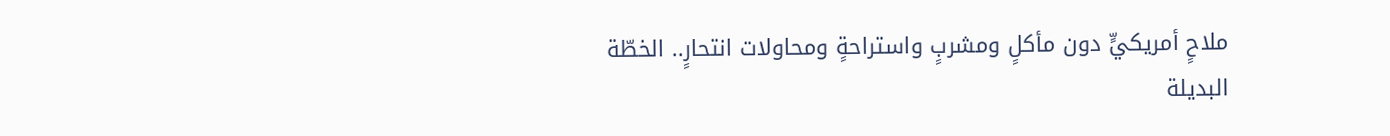ملاحٍ أمريكيٍّ دون مأكلٍ ومشربٍ واستراحةٍ ومحاولات انتحارٍ.. الخطّة البديلة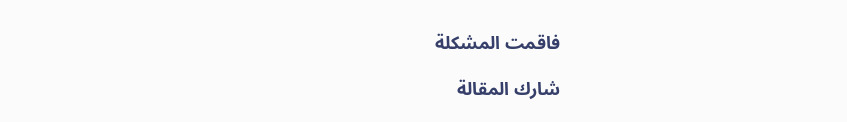فاقمت المشكلة

شارك المقالة